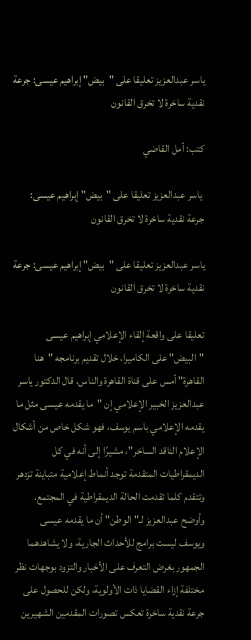ياسر عبدالعزيز تعليقا على "بيض" إبراهيم عيسى: جرعة نقدية ساخرة لا تخرق القانون

كتب: أمل القاضي

 ياسر عبدالعزيز تعليقا على "بيض" إبراهيم عيسى: جرعة نقدية ساخرة لا تخرق القانون

ياسر عبدالعزيز تعليقا على "بيض" إبراهيم عيسى: جرعة نقدية ساخرة لا تخرق القانون

تعليقا على واقعة إلقاء الإعلامي إبراهيم عيسى "البيض" على الكاميرا، خلال تقديم برنامجه "هنا القاهرة" أمس على قناة القاهرة والناس، قال الدكتور ياسر عبدالعزيز الخبير الإعلامي إن "ما يقدمه عيسى مثل ما يقدمه الإعلامي باسم يوسف، فهو شكل خاص من أشكال الإعلام الناقد الساخر"، مشيرًا إلى أنه في كل الديمقراطيات المتقدمة توجد أنماط إعلامية متباينة تزدهر وتتقدم كلما تقدمت الحالة الديمقراطية في المجتمع. وأوضح عبدالعزيز لـ"الوطن" أن ما يقدمه عيسى ويوسف ليست برامج للأحداث الجارية، ولا يشاهدهما الجمهور بغرض التعرف على الأخبار والتزود بوجهات نظر مختلفة إزاء القضايا ذات الأولوية، ولكن للحصول على جرعة نقدية ساخرة تعكس تصورات المقدمين الشهيرين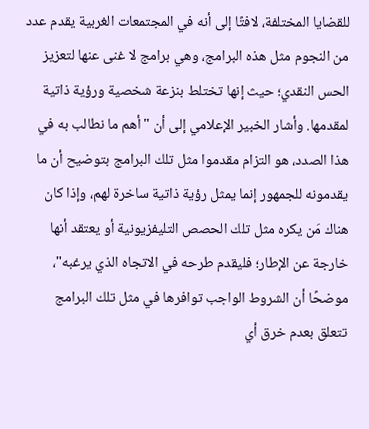للقضايا المختلفة، لافتًا إلى أنه في المجتمعات الغربية يقدم عدد من النجوم مثل هذه البرامج، وهي برامج لا غنى عنها لتعزيز الحس النقدي؛ حيث إنها تختلط بنزعة شخصية ورؤية ذاتية لمقدمها. وأشار الخبير الإعلامي إلى أن "أهم ما نطالب به في هذا الصدد، هو التزام مقدموا مثل تلك البرامج بتوضيح أن ما يقدمونه للجمهور إنما يمثل رؤية ذاتية ساخرة لهم، وإذا كان هناك مَن يكره مثل تلك الحصص التليفزيونية أو يعتقد أنها خارجة عن الإطار؛ فليقدم طرحه في الاتجاه الذي يرغبه"، موضحًا أن الشروط الواجب توافرها في مثل تلك البرامج تتعلق بعدم خرق أي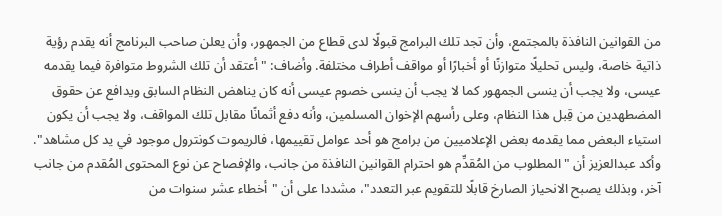من القوانين النافذة بالمجتمع، وأن تجد تلك البرامج قبولًا لدى قطاع من الجمهور، وأن يعلن صاحب البرنامج أنه يقدم رؤية ذاتية خاصة، وليس تحليلًا متوازنًا أو أخبارًا أو مواقف أطراف مختلفة. وأضاف: "أعتقد أن تلك الشروط متوافرة فيما يقدمه عيسى، ولا يجب أن ينسى الجمهور كما لا يجب أن ينسى خصوم عيسى أنه كان يناهض النظام السابق ويدافع عن حقوق المضطهدين من قِبل هذا النظام، وعلى رأسهم الإخوان المسلمين، وأنه دفع أثمانًا مقابل تلك المواقف، ولا يجب أن يكون استياء البعض مما يقدمه بعض الإعلاميين من برامج هو أحد عوامل تقييمها، فالريموت كونترول موجود في يد كل مشاهد". وأكد عبدالعزيز أن "المطلوب من المُقدِّم هو احترام القوانين النافذة من جانب، والإفصاح عن نوع المحتوى المُقدم من جانب آخر، وبذلك يصبح الانحياز الصارخ قابلًا للتقويم عبر التعدد"، مشددا على أن "أخطاء عشر سنوات من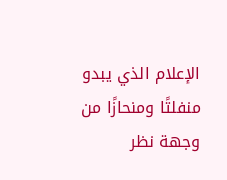الإعلام الذي يبدو منفلتًا ومنحازًا من وجهة نظر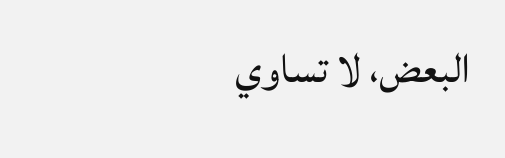البعض، لا تساوي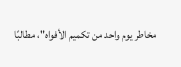مخاطر يوم واحد من تكميم الأفواه"، مطالبًا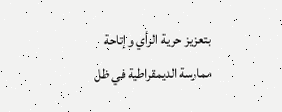بتعزيز حرية الرأي وإتاحة ممارسة الديمقراطية في ظل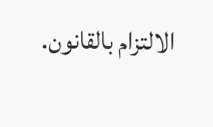الالتزام بالقانون.